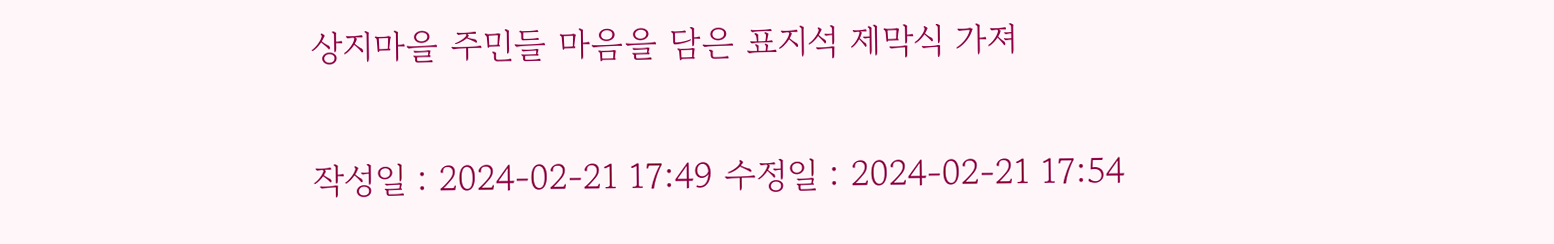상지마을 주민들 마음을 담은 표지석 제막식 가져

작성일 : 2024-02-21 17:49 수정일 : 2024-02-21 17:54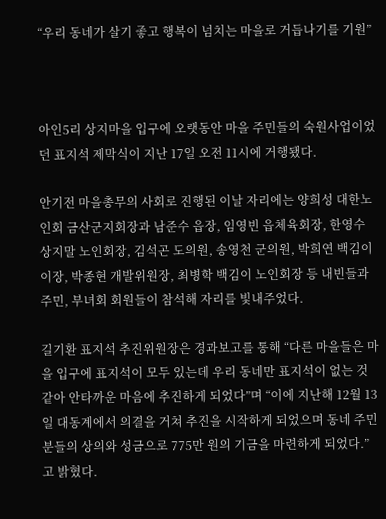“우리 동네가 살기 좋고 행복이 넘치는 마을로 거듭나기를 기원”



아인5리 상지마을 입구에 오랫동안 마을 주민들의 숙원사업이었던 표지석 제막식이 지난 17일 오전 11시에 거행됐다.

안기전 마을총무의 사회로 진행된 이날 자리에는 양희성 대한노인회 금산군지회장과 남준수 읍장, 임영빈 읍체육회장, 한영수 상지말 노인회장, 김석곤 도의원, 송영천 군의원, 박희연 백김이 이장, 박종현 개발위원장, 최병학 백김이 노인회장 등 내빈들과 주민, 부녀회 회원들이 참석해 자리를 빛내주었다.

길기환 표지석 추진위원장은 경과보고를 통해 “다른 마을들은 마을 입구에 표지석이 모두 있는데 우리 동네만 표지석이 없는 것 같아 안타까운 마음에 추진하게 되었다”며 “이에 지난해 12월 13일 대동계에서 의결을 거쳐 추진을 시작하게 되었으며 동네 주민분들의 상의와 성금으로 775만 원의 기금을 마련하게 되었다.”고 밝혔다.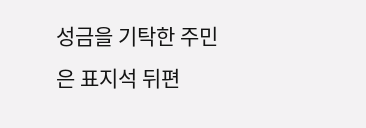성금을 기탁한 주민은 표지석 뒤편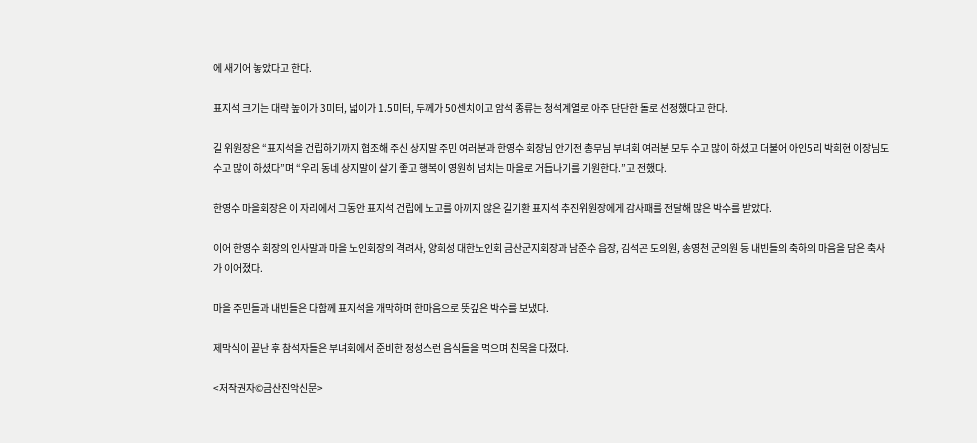에 새기어 놓았다고 한다.

표지석 크기는 대략 높이가 3미터, 넓이가 1.5미터, 두께가 50센치이고 암석 종류는 청석계열로 아주 단단한 돌로 선정했다고 한다.

길 위원장은 “표지석을 건립하기까지 협조해 주신 상지말 주민 여러분과 한영수 회장님 안기전 총무님 부녀회 여러분 모두 수고 많이 하셨고 더불어 아인5리 박희현 이장님도 수고 많이 하셨다”며 “우리 동네 상지말이 살기 좋고 행복이 영원히 넘치는 마을로 거듭나기를 기원한다.”고 전했다.

한영수 마을회장은 이 자리에서 그동안 표지석 건립에 노고를 아끼지 않은 길기환 표지석 추진위원장에게 감사패를 전달해 많은 박수를 받았다.

이어 한영수 회장의 인사말과 마을 노인회장의 격려사, 양희성 대한노인회 금산군지회장과 남준수 읍장, 김석곤 도의원, 송영천 군의원 등 내빈들의 축하의 마음을 담은 축사가 이어졌다.

마을 주민들과 내빈들은 다함께 표지석을 개막하며 한마음으로 뜻깊은 박수를 보냈다.

제막식이 끝난 후 참석자들은 부녀회에서 준비한 정성스런 음식들을 먹으며 친목을 다졌다.

<저작권자©금산진악신문>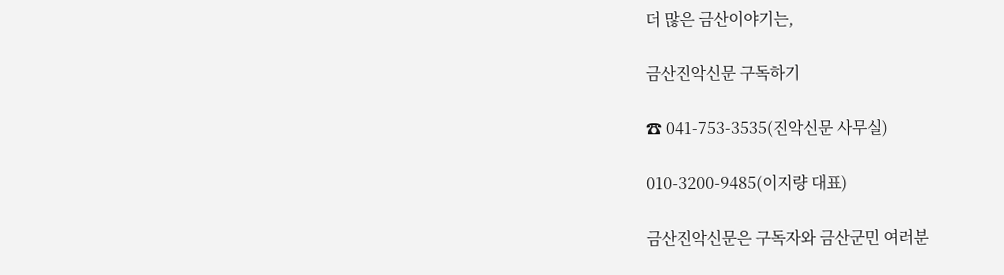더 많은 금산이야기는,

금산진악신문 구독하기

☎ 041-753-3535(진악신문 사무실)

010-3200-9485(이지량 대표)

금산진악신문은 구독자와 금산군민 여러분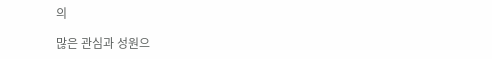의

많은 관심과 성원으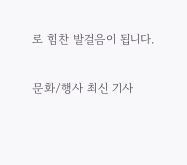로 힘찬 발걸음이 됩니다.

문화/행사 최신 기사